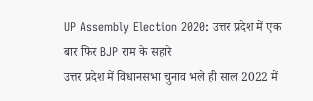UP Assembly Election 2020: उत्तर प्रदेश में एक बार फिर BJP राम के सहारे
उत्तर प्रदेश में विधानसभा चुनाव भले ही साल 2022 में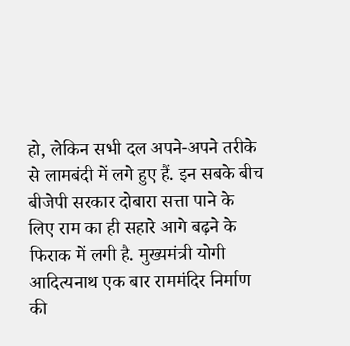हो, लेकिन सभी दल अपने-अपने तरीके से लामबंदी में लगे हुए हैं. इन सबके बीच बीजेपी सरकार दोबारा सत्ता पाने के लिए राम का ही सहारे आगे बढ़ने के फिराक में लगी है. मुख्यमंत्री योगी आदित्यनाथ एक बार राममंदिर निर्माण की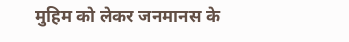मुहिम को लेकर जनमानस के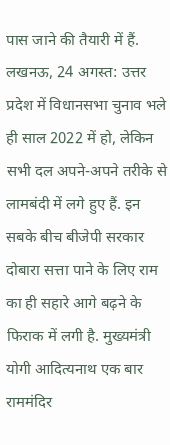पास जाने की तैयारी में हैं.
लखनऊ, 24 अगस्त: उत्तर प्रदेश में विधानसभा चुनाव भले ही साल 2022 में हो, लेकिन सभी दल अपने-अपने तरीके से लामबंदी में लगे हुए हैं. इन सबके बीच बीजेपी सरकार दोबारा सत्ता पाने के लिए राम का ही सहारे आगे बढ़ने के फिराक में लगी है. मुख्यमंत्री योगी आदित्यनाथ एक बार राममंदिर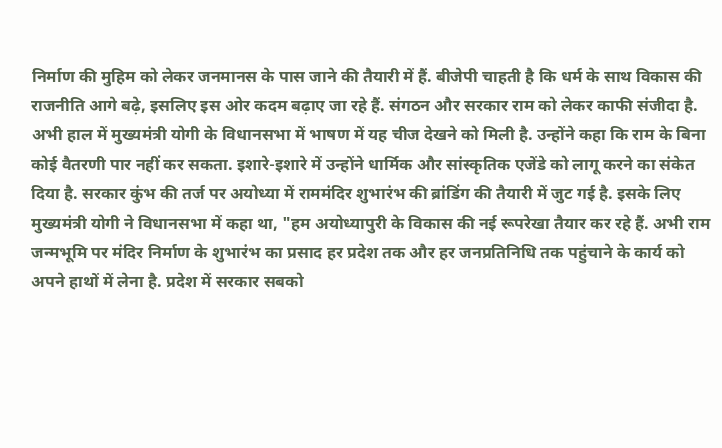निर्माण की मुहिम को लेकर जनमानस के पास जाने की तैयारी में हैं. बीजेपी चाहती है कि धर्म के साथ विकास की राजनीति आगे बढ़े, इसलिए इस ओर कदम बढ़ाए जा रहे हैं. संगठन और सरकार राम को लेकर काफी संजीदा है.
अभी हाल में मुख्यमंत्री योगी के विधानसभा में भाषण में यह चीज देखने को मिली है. उन्होंने कहा कि राम के बिना कोई वैतरणी पार नहीं कर सकता. इशारे-इशारे में उन्होंने धार्मिक और सांस्कृतिक एजेंडे को लागू करने का संकेत दिया है. सरकार कुंभ की तर्ज पर अयोध्या में राममंदिर शुभारंभ की ब्रांडिंग की तैयारी में जुट गई है. इसके लिए मुख्यमंत्री योगी ने विधानसभा में कहा था, "हम अयोध्यापुरी के विकास की नई रूपरेखा तैयार कर रहे हैं. अभी राम जन्मभूमि पर मंदिर निर्माण के शुभारंभ का प्रसाद हर प्रदेश तक और हर जनप्रतिनिधि तक पहुंचाने के कार्य को अपने हाथों में लेना है. प्रदेश में सरकार सबको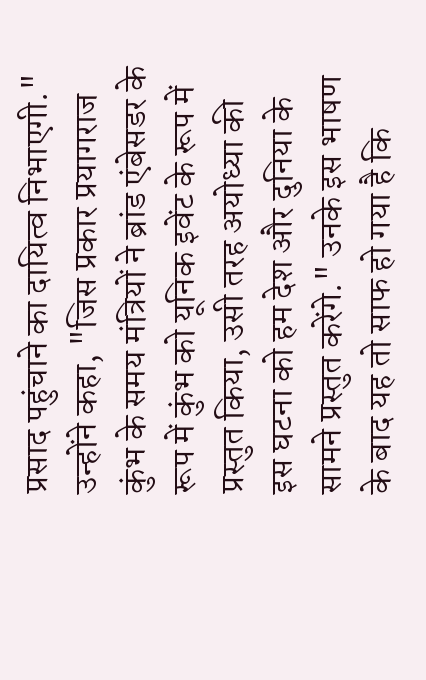प्रसाद पहुंचाने का दायित्व निभाएगी."
उन्होंने कहा, "जिस प्रकार प्रयागराज कुंभ के समय मंत्रियों ने ब्रांड एंबेसडर के रूप में कुंभ को यूनिक इवेंट के रूप में प्रस्तुत किया, उसी तरह अयोध्या की इस घटना को हम देश और दुनिया के सामने प्रस्तुत करेंगे." उनके इस भाषण के बाद यह तो साफ हो गया है कि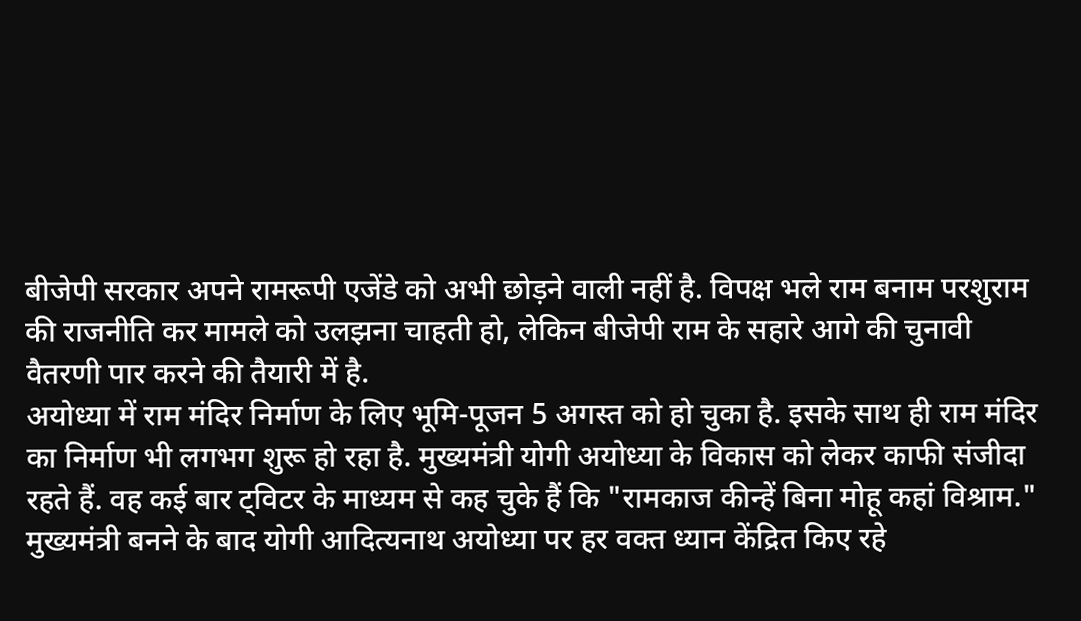बीजेपी सरकार अपने रामरूपी एजेंडे को अभी छोड़ने वाली नहीं है. विपक्ष भले राम बनाम परशुराम की राजनीति कर मामले को उलझना चाहती हो, लेकिन बीजेपी राम के सहारे आगे की चुनावी वैतरणी पार करने की तैयारी में है.
अयोध्या में राम मंदिर निर्माण के लिए भूमि-पूजन 5 अगस्त को हो चुका है. इसके साथ ही राम मंदिर का निर्माण भी लगभग शुरू हो रहा है. मुख्यमंत्री योगी अयोध्या के विकास को लेकर काफी संजीदा रहते हैं. वह कई बार ट्विटर के माध्यम से कह चुके हैं कि "रामकाज कीन्हें बिना मोहू कहां विश्राम."
मुख्यमंत्री बनने के बाद योगी आदित्यनाथ अयोध्या पर हर वक्त ध्यान केंद्रित किए रहे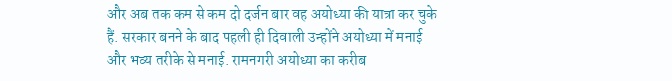और अब तक कम से कम दो दर्जन बार वह अयोध्या की यात्रा कर चुके हैं. सरकार बनने के बाद पहली ही दिवाली उन्होंने अयोध्या में मनाई और भव्य तरीके से मनाई. रामनगरी अयोध्या का करीब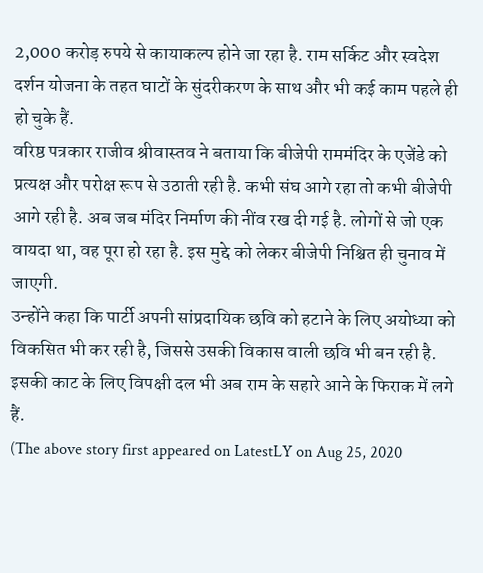2,000 करोड़ रुपये से कायाकल्प होने जा रहा है. राम सर्किट और स्वदेश दर्शन योजना के तहत घाटों के सुंदरीकरण के साथ और भी कई काम पहले ही हो चुके हैं.
वरिष्ठ पत्रकार राजीव श्रीवास्तव ने बताया कि बीजेपी राममंदिर के एजेंडे को प्रत्यक्ष और परोक्ष रूप से उठाती रही है. कभी संघ आगे रहा तो कभी बीजेपी आगे रही है. अब जब मंदिर निर्माण की नींव रख दी गई है. लोगों से जो एक वायदा था, वह पूरा हो रहा है. इस मुद्दे को लेकर बीजेपी निश्चित ही चुनाव में जाएगी.
उन्होंने कहा कि पार्टी अपनी सांप्रदायिक छवि को हटाने के लिए अयोध्या को विकसित भी कर रही है, जिससे उसकी विकास वाली छवि भी बन रही है. इसकी काट के लिए विपक्षी दल भी अब राम के सहारे आने के फिराक में लगे हैं.
(The above story first appeared on LatestLY on Aug 25, 2020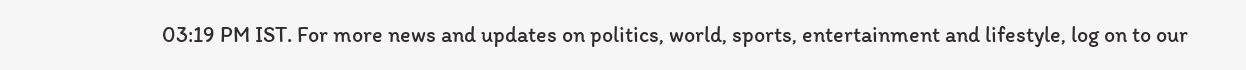03:19 PM IST. For more news and updates on politics, world, sports, entertainment and lifestyle, log on to our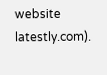website latestly.com).